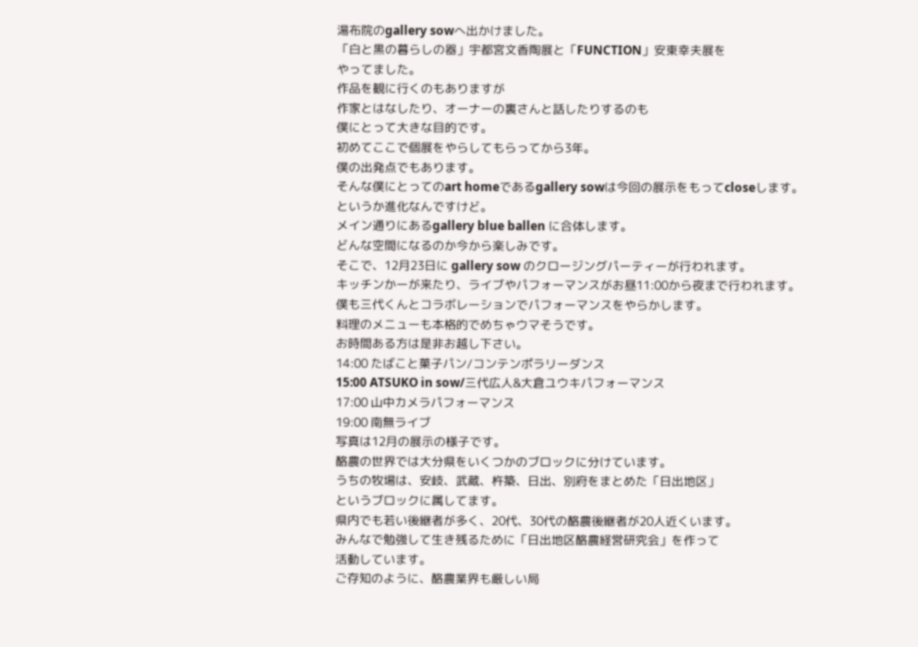湯布院のgallery sowへ出かけました。
「白と黒の暮らしの器」宇都宮文香陶展と「FUNCTION」安東幸夫展を
やってました。
作品を観に行くのもありますが
作家とはなしたり、オーナーの裏さんと話したりするのも
僕にとって大きな目的です。
初めてここで個展をやらしてもらってから3年。
僕の出発点でもあります。
そんな僕にとってのart homeであるgallery sowは今回の展示をもってcloseします。
というか進化なんですけど。
メイン通りにあるgallery blue ballen に合体します。
どんな空間になるのか今から楽しみです。
そこで、12月23日に gallery sow のクロージングパーティーが行われます。
キッチンかーが来たり、ライブやパフォーマンスがお昼11:00から夜まで行われます。
僕も三代くんとコラボレーションでパフォーマンスをやらかします。
料理のメニューも本格的でめちゃウマそうです。
お時間ある方は是非お越し下さい。
14:00 たばこと菓子パン/コンテンポラリーダンス
15:00 ATSUKO in sow/三代広人&大倉ユウキパフォーマンス
17:00 山中カメラパフォーマンス
19:00 南無ライブ
写真は12月の展示の様子です。
酪農の世界では大分県をいくつかのブロックに分けています。
うちの牧場は、安岐、武蔵、杵築、日出、別府をまとめた「日出地区」
というブロックに属してます。
県内でも若い後継者が多く、20代、30代の酪農後継者が20人近くいます。
みんなで勉強して生き残るために「日出地区酪農経営研究会」を作って
活動しています。
ご存知のように、酪農業界も厳しい局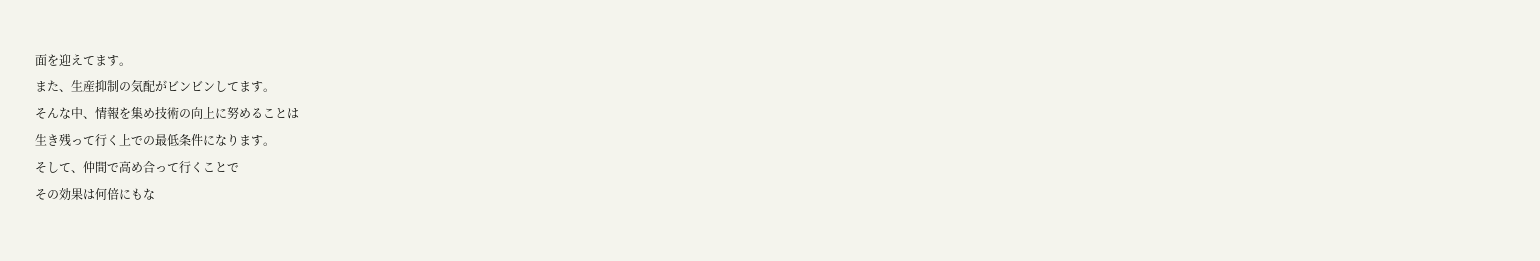面を迎えてます。
また、生産抑制の気配がビンビンしてます。
そんな中、情報を集め技術の向上に努めることは
生き残って行く上での最低条件になります。
そして、仲間で高め合って行くことで
その効果は何倍にもな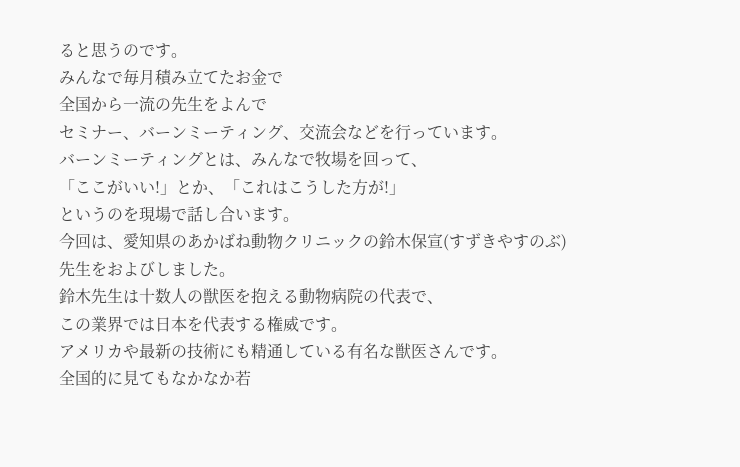ると思うのです。
みんなで毎月積み立てたお金で
全国から一流の先生をよんで
セミナー、バーンミーティング、交流会などを行っています。
バーンミーティングとは、みんなで牧場を回って、
「ここがいい!」とか、「これはこうした方が!」
というのを現場で話し合います。
今回は、愛知県のあかばね動物クリニックの鈴木保宣(すずきやすのぶ)
先生をおよびしました。
鈴木先生は十数人の獣医を抱える動物病院の代表で、
この業界では日本を代表する権威です。
アメリカや最新の技術にも精通している有名な獣医さんです。
全国的に見てもなかなか若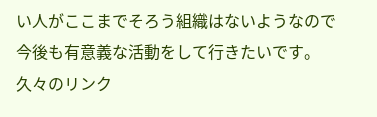い人がここまでそろう組織はないようなので
今後も有意義な活動をして行きたいです。
久々のリンク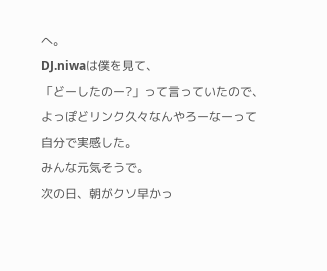へ。
DJ.niwaは僕を見て、
「どーしたのー?」って言っていたので、
よっぽどリンク久々なんやろーなーって
自分で実感した。
みんな元気そうで。
次の日、朝がクソ早かっ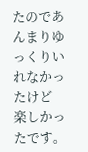たのであんまりゆっくりいれなかったけど
楽しかったです。